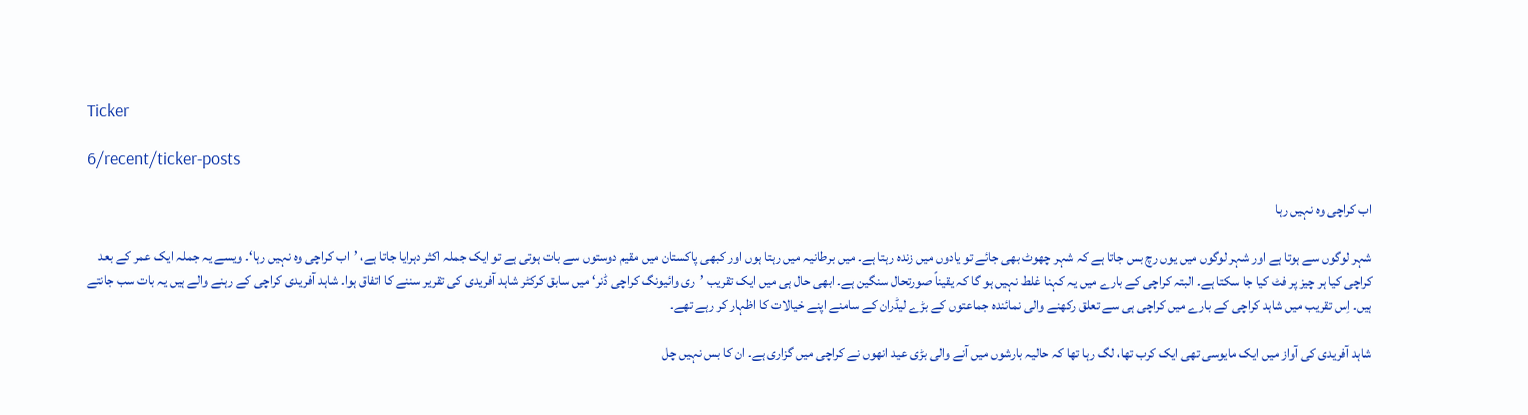Ticker

6/recent/ticker-posts

اب کراچی وہ نہیں رہا

شہر لوگوں سے ہوتا ہے اور شہر لوگوں میں یوں رچ بس جاتا ہے کہ شہر چھوٹ بھی جائے تو یادوں میں زندہ رہتا ہے۔ میں برطانیہ میں رہتا ہوں اور کبھی پاکستان میں مقیم دوستوں سے بات ہوتی ہے تو ایک جملہ اکثر دہرایا جاتا ہے، ’اب کراچی وہ نہیں رہا‘۔ ویسے یہ جملہ ایک عمر کے بعد کراچی کیا ہر چیز پر فٹ کیا جا سکتا ہے۔ البتہ کراچی کے بارے میں یہ کہنا غلط نہیں ہو گا کہ یقیناً صورتحال سنگین ہے۔ ابھی حال ہی میں ایک تقریب ’ری وائیونگ کراچی ڈنر‘ میں سابق کرکٹر شاہد آفریدی کی تقریر سننے کا اتفاق ہوا۔ شاہد آفریدی کراچی کے رہنے والے ہیں یہ بات سب جانتے ہیں۔ اِس تقریب میں شاہد کراچی کے بارے میں کراچی ہی سے تعلق رکھنے والی نمائندہ جماعتوں کے بڑے لیڈران کے سامنے اپنے خیالات کا اظہار کر رہے تھے۔

شاہد آفریدی کی آواز میں ایک مایوسی تھی ایک کرب تھا، لگ رہا تھا کہ حالیہ بارشوں میں آنے والی بڑی عید انھوں نے کراچی میں گزاری ہے۔ ان کا بس نہیں چل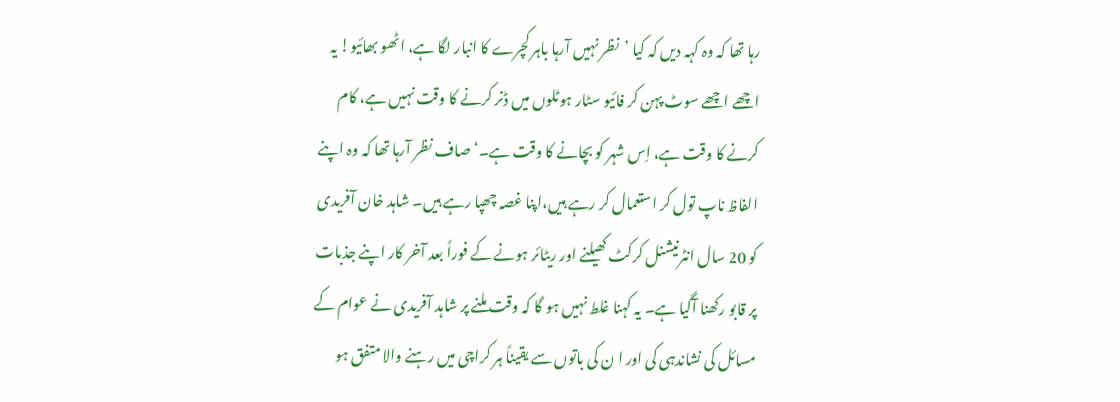رہا تھا کہ وہ کہہ دیں کہ کیا ’نظر نہیں آرہا باہر کچرے کا انبار لگا ہے، اٹھو بھائیو! یہ اچھے اچھے سوٹ پہن کر فائیو سٹار ہوٹلوں میں ڈنر کرنے کا وقت نہیں ہے، کام کرنے کا وقت ہے، اِس شہر کو بچانے کا وقت ہے۔‘ صاف نظر آرہا تھا کہ وہ اپنے الفاظ ناپ تول کر استعمال کر رہے ہیں،اپنا غصہ چھپا رہے ہیں۔ شاہد خان آفریدی کو 20 سال انٹرنیشنل کرکٹ کھیلنے اور ریٹائر ہونے کے فوراً بعد آخر کار اپنے جذبات پر قابو رکھنا آگیا ہے۔ یہ کہنا غلط نہیں ہو گا کہ وقت ملنے پر شاہد آفریدی نے عوام کے مسائل کی نشاندہی کی اور ا ن کی باتوں سے یقیناً ہر کراچی میں رہنے والا متفق ہو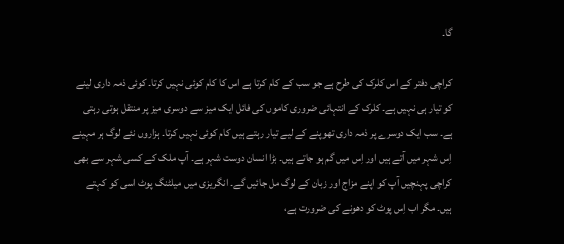گا۔

کراچی دفتر کے اس کلرک کی طرح ہے جو سب کے کام کرتا ہے اس کا کام کوئی نہیں کرتا۔ کوئی ذمہ داری لینے کو تیار ہی نہیں ہے۔ کلرک کے انتہائی ضروری کاموں کی فائل ایک میز سے دوسری میز پر منتقل ہوتی رہتی ہے۔ سب ایک دوسرے پر ذمہ داری تھوپنے کے لیے تیار رہتے ہیں کام کوئی نہیں کرتا۔ ہزاروں نئے لوگ ہر مہینے اِس شہر میں آتے ہیں اور اِس میں گم ہو جاتے ہیں۔ بڑا انسان دوست شہر ہے۔ آپ ملک کے کسی شہر سے بھی کراچی پہنچیں آپ کو اپنے مزاج اور زبان کے لوگ مل جائیں گے۔ انگریزی میں میلٹنگ پوٹ اسی کو کہتے ہیں۔ مگر اب اِس پوٹ کو دھونے کی ضرورت ہے،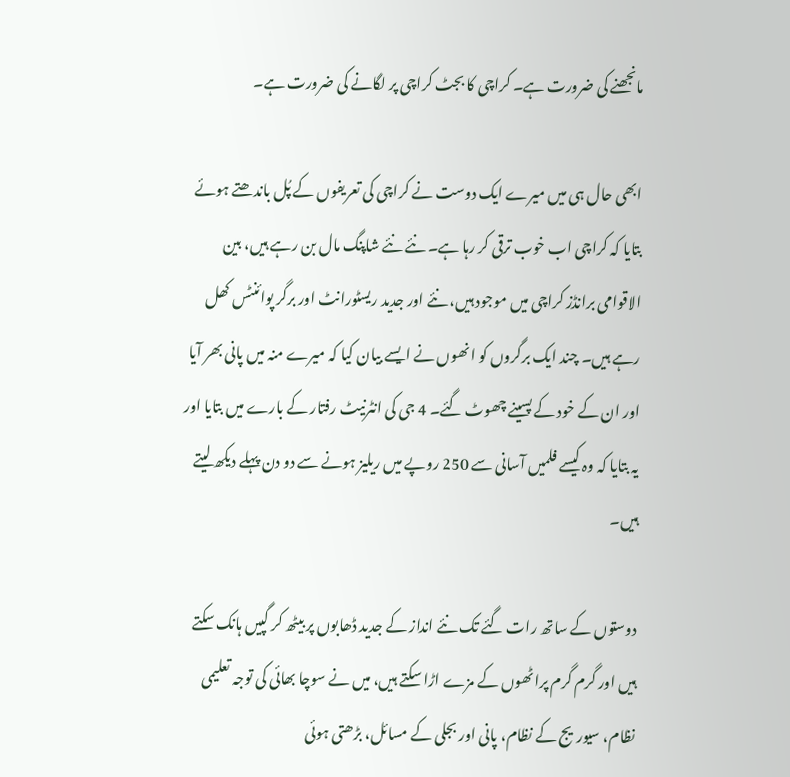مانجھنے کی ضرورت ہے۔ کراچی کا بجٹ کراچی پر لگانے کی ضرورت ہے۔

ابھی حال ہی میں میرے ایک دوست نے کراچی کی تعریفوں کے پُل باندھتے ہوئے بتایا کہ کراچی اب خوب ترقی کر رہا ہے۔ نئے نئے شاپنگ مال بن رہے ہیں، بین الاقوامی برانڈز کراچی میں موجود ہیں، نئے اور جدید ریسٹورانٹ اور برگر پوائنٹس کھل رہے ہیں۔ چند ایک برگروں کو انھوں نے ایسے بیان کیا کہ میرے منہ میں پانی بھر آیا اور ان کے خود کے پسینے چھوٹ گئے۔ 4 جی کی انٹرنیٹ رفتار کے بارے میں بتایا اور یہ بتایا کہ وہ کیسے فلمیں آسانی سے 250 روپے میں ریلیز ہونے سے دو دن پہلے دیکھ لیتے ہیں۔

دوستوں کے ساتھ رات گئے تک نئے انداز کے جدید ڈھابوں پر بیٹھ کر گپیں ہانک سکتے ہیں اور گرم گرم پراٹھوں کے مزے اڑا سکتے ہیں، میں نے سوچا بھائی کی توجہ تعلیمی نظام، سیوریج کے نظام، پانی اور بجلی کے مسائل، بڑھتی ہوئی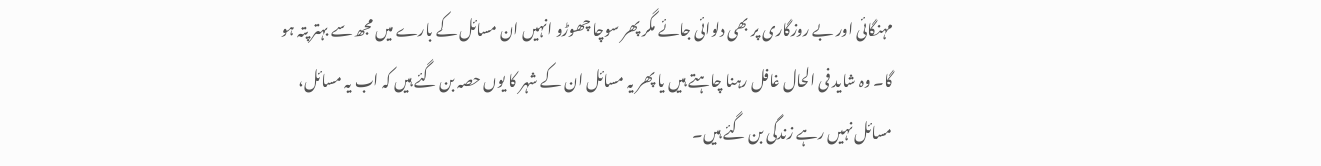مہنگائی اور بے روزگاری پر بھی دلوائی جائے مگر پھر سوچا چھوڑو انہیں ان مسائل کے بارے میں مجھ سے بہتر پتہ ہو گا۔ وہ شاید فی الحال غافل رہنا چاہتے ہیں یا پھر یہ مسائل ان کے شہر کا یوں حصہ بن گئے ہیں کہ اب یہ مسائل، مسائل نہیں رہے زندگی بن گئے ہیں۔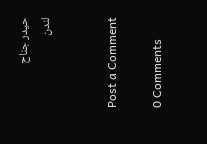حیدر جناح
لندن


Post a Comment

0 Comments